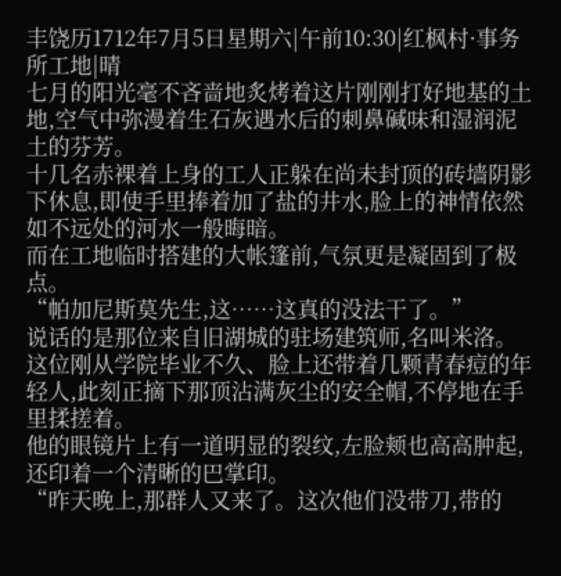丰饶历1712年7月5日星期六|午前10:30|红枫村·事务所工地|晴
七月的阳光毫不吝啬地炙烤着这片刚刚打好地基的土地,空气中弥漫着生石灰遇水后的刺鼻碱味和湿润泥土的芬芳。
十几名赤裸着上身的工人正躲在尚未封顶的砖墙阴影下休息,即使手里捧着加了盐的井水,脸上的神情依然如不远处的河水一般晦暗。
而在工地临时搭建的大帐篷前,气氛更是凝固到了极点。
“帕加尼斯莫先生,这……这真的没法干了。”
说话的是那位来自旧湖城的驻场建筑师,名叫米洛。
这位刚从学院毕业不久、脸上还带着几颗青春痘的年轻人,此刻正摘下那顶沾满灰尘的安全帽,不停地在手里揉搓着。
他的眼镜片上有一道明显的裂纹,左脸颊也高高肿起,还印着一个清晰的巴掌印。
“昨天晚上,那群人又来了。这次他们没带刀,带的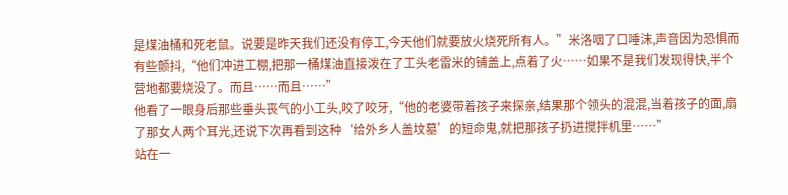是煤油桶和死老鼠。说要是昨天我们还没有停工,今天他们就要放火烧死所有人。”米洛咽了口唾沫,声音因为恐惧而有些颤抖,“他们冲进工棚,把那一桶煤油直接泼在了工头老雷米的铺盖上,点着了火……如果不是我们发现得快,半个营地都要烧没了。而且……而且……”
他看了一眼身后那些垂头丧气的小工头,咬了咬牙,“他的老婆带着孩子来探亲,结果那个领头的混混,当着孩子的面,扇了那女人两个耳光,还说下次再看到这种‘给外乡人盖坟墓’的短命鬼,就把那孩子扔进搅拌机里……”
站在一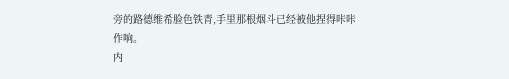旁的路德维希脸色铁青,手里那根烟斗已经被他捏得咔咔作响。
内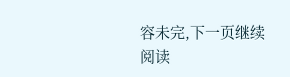容未完,下一页继续阅读